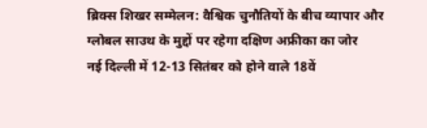ब्रिक्स शिखर सम्मेलन: वैश्विक चुनौतियों के बीच व्यापार और ग्लोबल साउथ के मुद्दों पर रहेगा दक्षिण अफ्रीका का जोर
नई दिल्ली में 12-13 सितंबर को होने वाले 18वें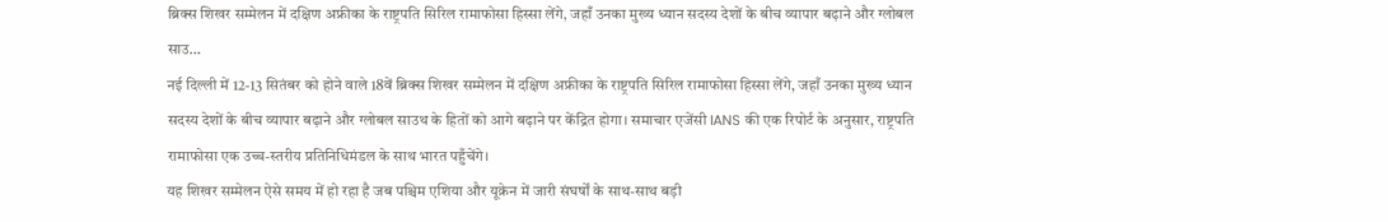ब्रिक्स शिखर सम्मेलन में दक्षिण अफ्रीका के राष्ट्रपति सिरिल रामाफोसा हिस्सा लेंगे, जहाँ उनका मुख्य ध्यान सदस्य देशों के बीच व्यापार बढ़ाने और ग्लोबल साउ…
नई दिल्ली में 12-13 सितंबर को होने वाले 18वें ब्रिक्स शिखर सम्मेलन में दक्षिण अफ्रीका के राष्ट्रपति सिरिल रामाफोसा हिस्सा लेंगे, जहाँ उनका मुख्य ध्यान सदस्य देशों के बीच व्यापार बढ़ाने और ग्लोबल साउथ के हितों को आगे बढ़ाने पर केंद्रित होगा। समाचार एजेंसी IANS की एक रिपोर्ट के अनुसार, राष्ट्रपति रामाफोसा एक उच्च-स्तरीय प्रतिनिधिमंडल के साथ भारत पहुँचेंगे।
यह शिखर सम्मेलन ऐसे समय में हो रहा है जब पश्चिम एशिया और यूक्रेन में जारी संघर्षों के साथ-साथ बड़ी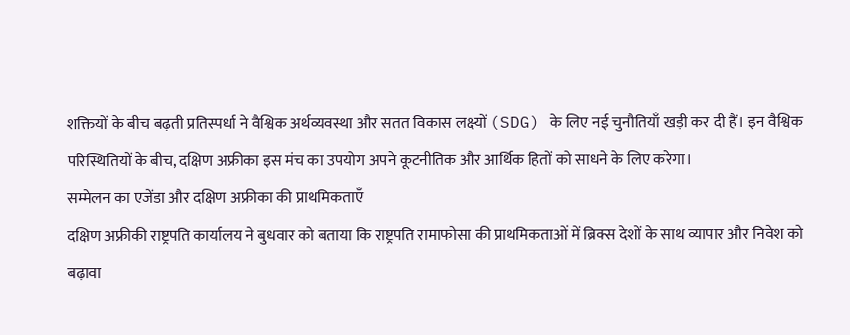शक्तियों के बीच बढ़ती प्रतिस्पर्धा ने वैश्विक अर्थव्यवस्था और सतत विकास लक्ष्यों (SDG) के लिए नई चुनौतियाँ खड़ी कर दी हैं। इन वैश्विक परिस्थितियों के बीच, दक्षिण अफ्रीका इस मंच का उपयोग अपने कूटनीतिक और आर्थिक हितों को साधने के लिए करेगा।
सम्मेलन का एजेंडा और दक्षिण अफ्रीका की प्राथमिकताएँ
दक्षिण अफ्रीकी राष्ट्रपति कार्यालय ने बुधवार को बताया कि राष्ट्रपति रामाफोसा की प्राथमिकताओं में ब्रिक्स देशों के साथ व्यापार और निवेश को बढ़ावा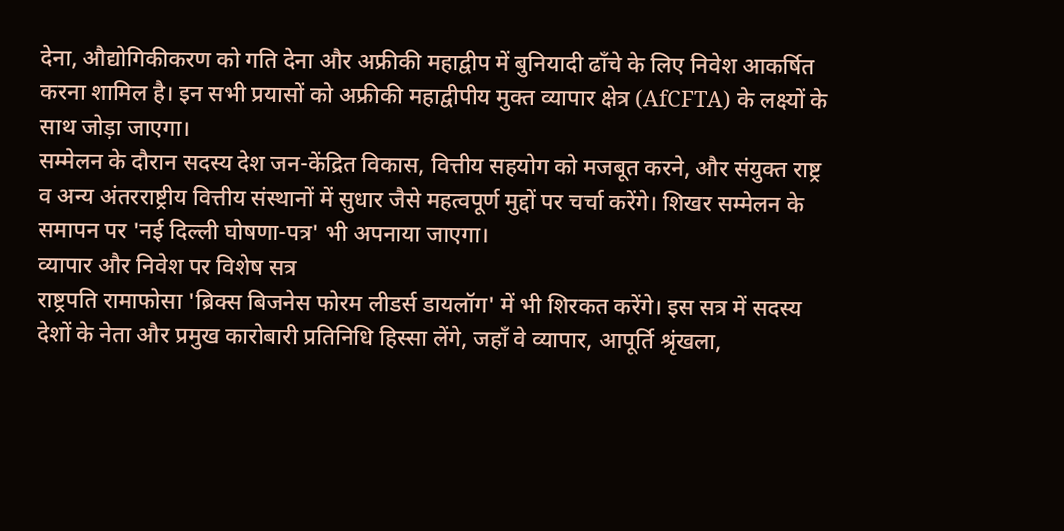देना, औद्योगिकीकरण को गति देना और अफ्रीकी महाद्वीप में बुनियादी ढाँचे के लिए निवेश आकर्षित करना शामिल है। इन सभी प्रयासों को अफ्रीकी महाद्वीपीय मुक्त व्यापार क्षेत्र (AfCFTA) के लक्ष्यों के साथ जोड़ा जाएगा।
सम्मेलन के दौरान सदस्य देश जन-केंद्रित विकास, वित्तीय सहयोग को मजबूत करने, और संयुक्त राष्ट्र व अन्य अंतरराष्ट्रीय वित्तीय संस्थानों में सुधार जैसे महत्वपूर्ण मुद्दों पर चर्चा करेंगे। शिखर सम्मेलन के समापन पर 'नई दिल्ली घोषणा-पत्र' भी अपनाया जाएगा।
व्यापार और निवेश पर विशेष सत्र
राष्ट्रपति रामाफोसा 'ब्रिक्स बिजनेस फोरम लीडर्स डायलॉग' में भी शिरकत करेंगे। इस सत्र में सदस्य देशों के नेता और प्रमुख कारोबारी प्रतिनिधि हिस्सा लेंगे, जहाँ वे व्यापार, आपूर्ति श्रृंखला,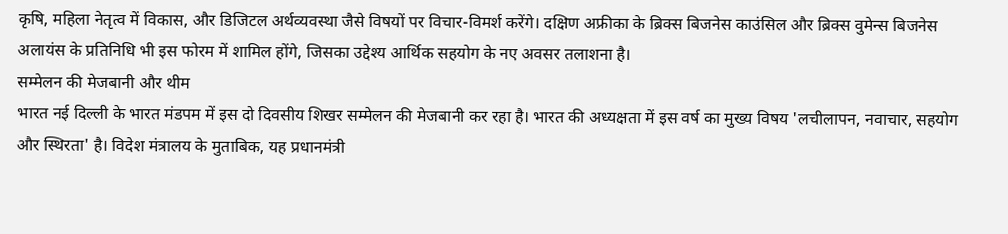कृषि, महिला नेतृत्व में विकास, और डिजिटल अर्थव्यवस्था जैसे विषयों पर विचार-विमर्श करेंगे। दक्षिण अफ्रीका के ब्रिक्स बिजनेस काउंसिल और ब्रिक्स वुमेन्स बिजनेस अलायंस के प्रतिनिधि भी इस फोरम में शामिल होंगे, जिसका उद्देश्य आर्थिक सहयोग के नए अवसर तलाशना है।
सम्मेलन की मेजबानी और थीम
भारत नई दिल्ली के भारत मंडपम में इस दो दिवसीय शिखर सम्मेलन की मेजबानी कर रहा है। भारत की अध्यक्षता में इस वर्ष का मुख्य विषय 'लचीलापन, नवाचार, सहयोग और स्थिरता' है। विदेश मंत्रालय के मुताबिक, यह प्रधानमंत्री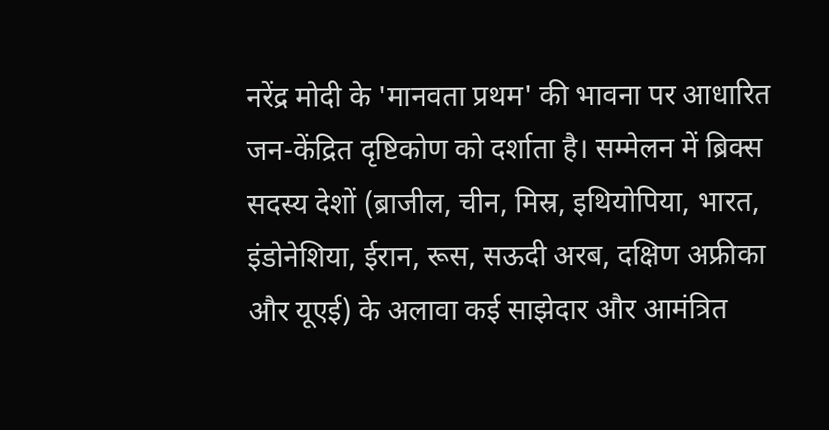नरेंद्र मोदी के 'मानवता प्रथम' की भावना पर आधारित जन-केंद्रित दृष्टिकोण को दर्शाता है। सम्मेलन में ब्रिक्स सदस्य देशों (ब्राजील, चीन, मिस्र, इथियोपिया, भारत, इंडोनेशिया, ईरान, रूस, सऊदी अरब, दक्षिण अफ्रीका और यूएई) के अलावा कई साझेदार और आमंत्रित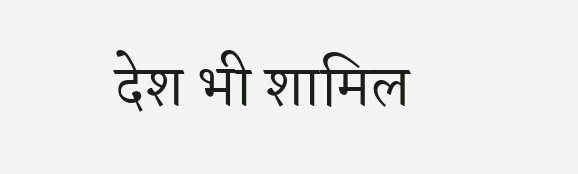देश भी शामिल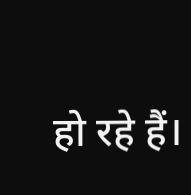हो रहे हैं।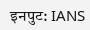इनपुट: IANS